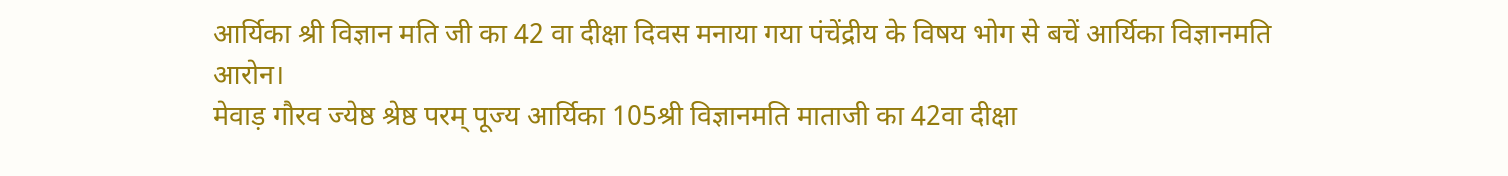आर्यिका श्री विज्ञान मति जी का 42 वा दीक्षा दिवस मनाया गया पंचेंद्रीय के विषय भोग से बचें आर्यिका विज्ञानमति
आरोन।
मेवाड़ गौरव ज्येष्ठ श्रेष्ठ परम् पूज्य आर्यिका 105श्री विज्ञानमति माताजी का 42वा दीक्षा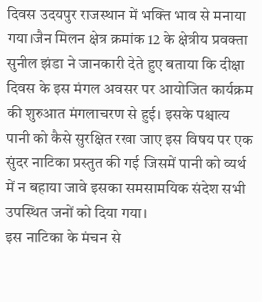दिवस उदयपुर राजस्थान में भक्ति भाव से मनाया गया।जैन मिलन क्षेत्र क्रमांक 12 के क्षेत्रीय प्रवक्ता सुनील झंडा ने जानकारी देते हुए बताया कि दीक्षा दिवस के इस मंगल अवसर पर आयोजित कार्यक्रम की शुरुआत मंगलाचरण से हुई। इसके पश्चात्य पानी को कैसे सुरक्षित रखा जाए इस विषय पर एक सुंदर नाटिका प्रस्तुत की गई जिसमें पानी को व्यर्थ में न बहाया जावे इसका समसामयिक संदेश सभी उपस्थित जनों को दिया गया।
इस नाटिका के मंचन से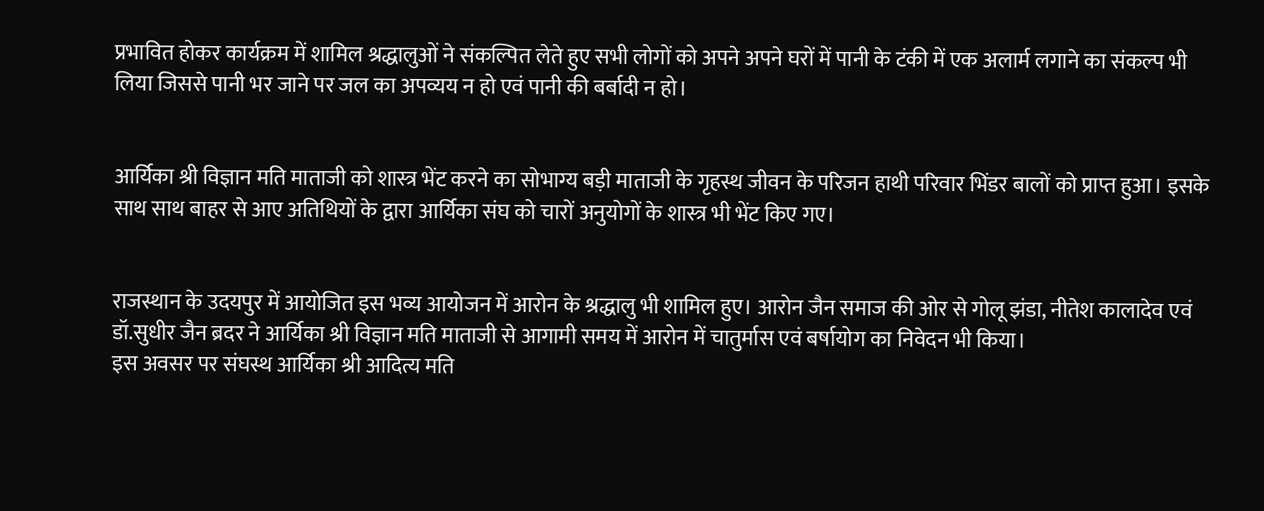प्रभावित होकर कार्यक्रम में शामिल श्रद्धालुओं ने संकल्पित लेते हुए सभी लोगों को अपने अपने घरों में पानी के टंकी में एक अलार्म लगाने का संकल्प भी लिया जिससे पानी भर जाने पर जल का अपव्यय न हो एवं पानी की बर्बादी न हो।


आर्यिका श्री विज्ञान मति माताजी को शास्त्र भेंट करने का सोभाग्य बड़ी माताजी के गृहस्थ जीवन के परिजन हाथी परिवार भिंडर बालों को प्राप्त हुआ। इसके साथ साथ बाहर से आए अतिथियों के द्वारा आर्यिका संघ को चारों अनुयोगों के शास्त्र भी भेंट किए गए।


राजस्थान के उदयपुर में आयोजित इस भव्य आयोजन में आरोन के श्रद्धालु भी शामिल हुए। आरोन जैन समाज की ओर से गोलू झंडा, नीतेश कालादेव एवं डॉ.सुधीर जैन ब्रदर ने आर्यिका श्री विज्ञान मति माताजी से आगामी समय में आरोन में चातुर्मास एवं बर्षायोग का निवेदन भी किया।
इस अवसर पर संघस्थ आर्यिका श्री आदित्य मति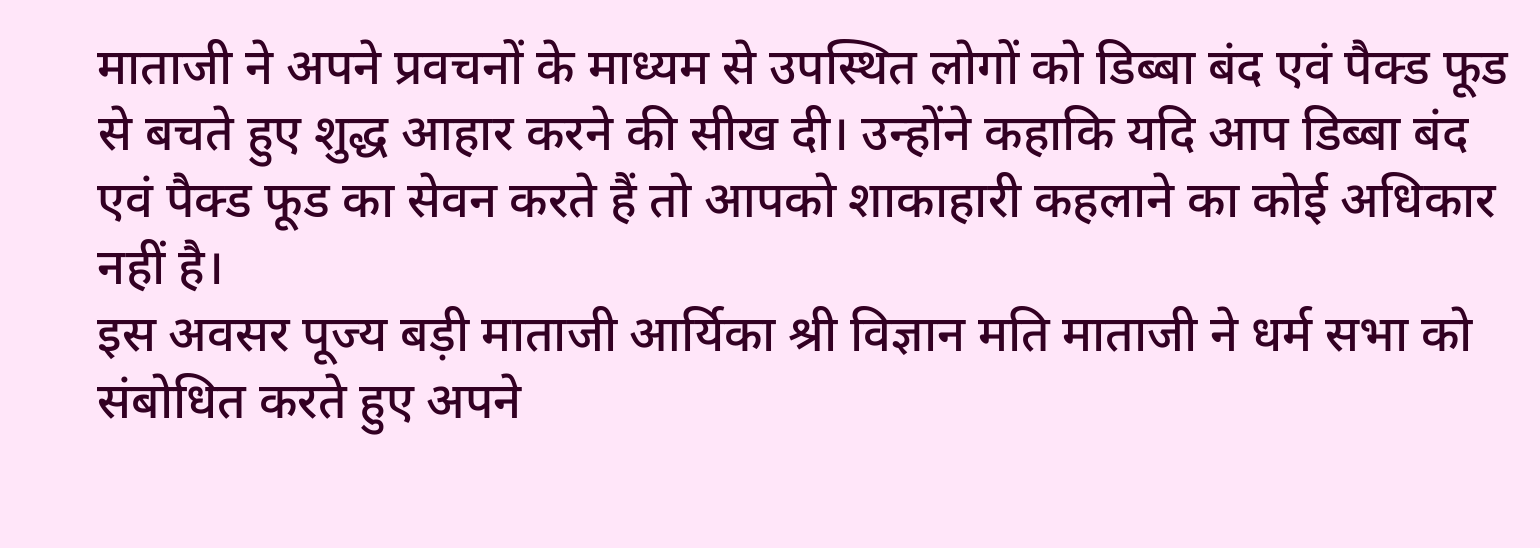माताजी ने अपने प्रवचनों के माध्यम से उपस्थित लोगों को डिब्बा बंद एवं पैक्ड फूड से बचते हुए शुद्ध आहार करने की सीख दी। उन्होंने कहाकि यदि आप डिब्बा बंद एवं पैक्ड फूड का सेवन करते हैं तो आपको शाकाहारी कहलाने का कोई अधिकार नहीं है।
इस अवसर पूज्य बड़ी माताजी आर्यिका श्री विज्ञान मति माताजी ने धर्म सभा को संबोधित करते हुए अपने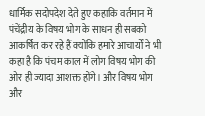धार्मिक सदोपदेश देते हुए कहाकि वर्तमान में पंचेंद्रीय के विषय भोग के साधन ही सबको आकर्षित कर रहे हैं क्योंकि हमारे आचार्यों ने भी कहा है कि पंचम काल में लोग विषय भोग की ओर ही ज्यादा आशक्त होंगे। और विषय भोग और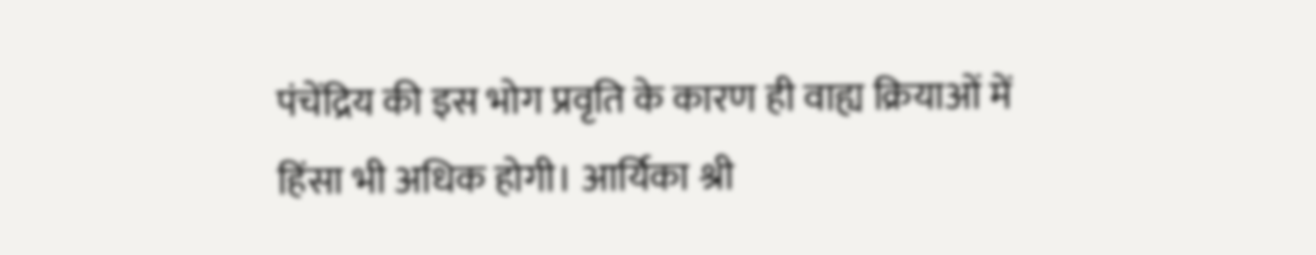पंचेंद्रिय की इस भोग प्रवृति के कारण ही वाह्य क्रियाओं में हिंसा भी अधिक होगी। आर्यिका श्री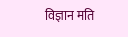विज्ञान मति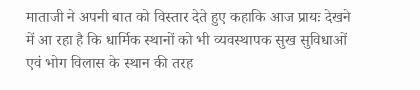माताजी ने अपनी बात को विस्तार देते हुए कहाकि आज प्रायः देखने में आ रहा है कि धार्मिक स्थानों को भी व्यवस्थापक सुख सुविधाओं एवं भोग विलास के स्थान की तरह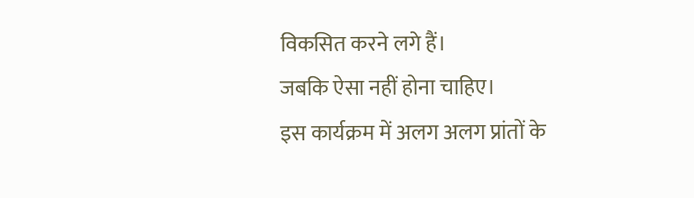विकसित करने लगे हैं।
जबकि ऐसा नहीं होना चाहिए।
इस कार्यक्रम में अलग अलग प्रांतों के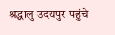श्रद्धालु उदयपुर पहुंचे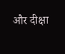और दीक्षा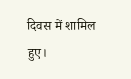दिवस में शामिल हुए।